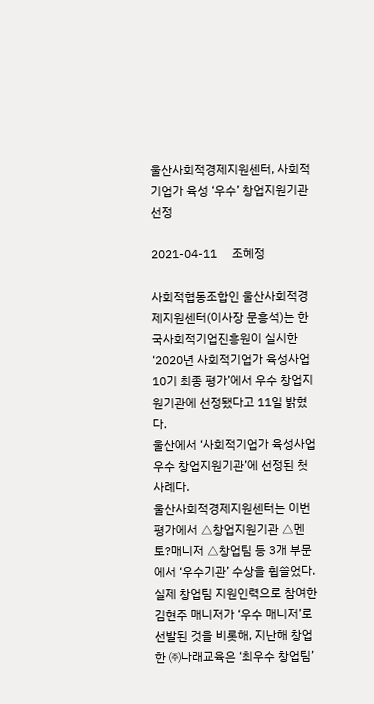울산사회적경제지원센터, 사회적기업가 육성 ‘우수’ 창업지원기관 선정

2021-04-11     조혜정

사회적협동조합인 울산사회적경제지원센터(이사장 문흥석)는 한국사회적기업진흥원이 실시한 ‘2020년 사회적기업가 육성사업 10기 최종 평가’에서 우수 창업지원기관에 선정됐다고 11일 밝혔다.
울산에서 ‘사회적기업가 육성사업 우수 창업지원기관’에 선정된 첫 사례다.
울산사회적경제지원센터는 이번 평가에서 △창업지원기관 △멘토?매니저 △창업팀 등 3개 부문에서 ‘우수기관’ 수상을 휩쓸었다.
실제 창업팀 지원인력으로 참여한 김현주 매니저가 ‘우수 매니저’로 선발된 것을 비롯해, 지난해 창업한 ㈜나래교육은 ‘최우수 창업팀’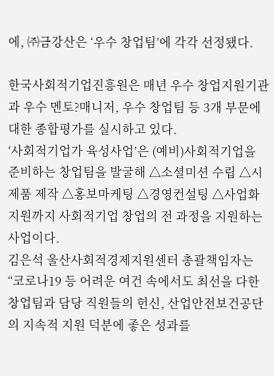에, ㈜금강산은 ‘우수 창업팀’에 각각 선정됐다.

한국사회적기업진흥원은 매년 우수 창업지원기관과 우수 멘토?매니저, 우수 창업팀 등 3개 부문에 대한 종합평가를 실시하고 있다.
‘사회적기업가 육성사업’은 (예비)사회적기업을 준비하는 창업팀을 발굴해 △소셜미션 수립 △시제품 제작 △홍보마케팅 △경영컨설팅 △사업화 지원까지 사회적기업 창업의 전 과정을 지원하는 사업이다.
김은석 울산사회적경제지원센터 총괄책임자는 “코로나19 등 어려운 여건 속에서도 최선을 다한 창업팀과 담당 직원들의 헌신, 산업안전보건공단의 지속적 지원 덕분에 좋은 성과를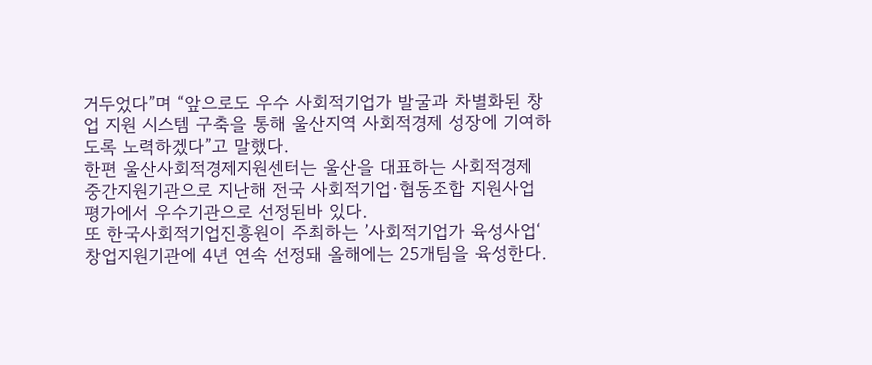거두었다”며 “앞으로도 우수 사회적기업가 발굴과 차별화된 창업 지원 시스템 구축을 통해 울산지역 사회적경제 성장에 기여하도록 노력하겠다”고 말했다.
한편 울산사회적경제지원센터는 울산을 대표하는 사회적경제 중간지원기관으로 지난해 전국 사회적기업·협동조합 지원사업 평가에서 우수기관으로 선정된바 있다.
또 한국사회적기업진흥원이 주최하는 ’사회적기업가 육성사업‘ 창업지원기관에 4년 연속 선정돼 올해에는 25개팀을 육성한다.